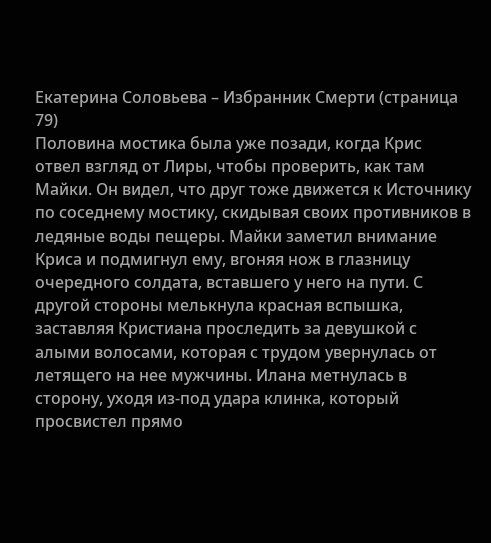Екатерина Соловьева – Избранник Смерти (страница 79)
Половина мостика была уже позади, когда Крис отвел взгляд от Лиры, чтобы проверить, как там Майки. Он видел, что друг тоже движется к Источнику по соседнему мостику, скидывая своих противников в ледяные воды пещеры. Майки заметил внимание Криса и подмигнул ему, вгоняя нож в глазницу очередного солдата, вставшего у него на пути. С другой стороны мелькнула красная вспышка, заставляя Кристиана проследить за девушкой с алыми волосами, которая с трудом увернулась от летящего на нее мужчины. Илана метнулась в сторону, уходя из-под удара клинка, который просвистел прямо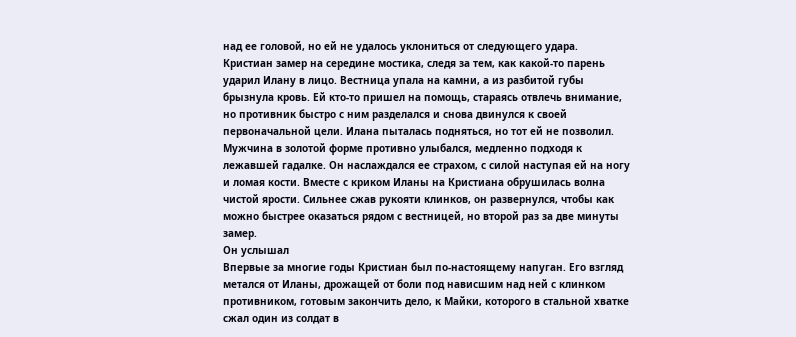над ее головой, но ей не удалось уклониться от следующего удара.
Кристиан замер на середине мостика, следя за тем, как какой-то парень ударил Илану в лицо. Вестница упала на камни, а из разбитой губы брызнула кровь. Ей кто-то пришел на помощь, стараясь отвлечь внимание, но противник быстро с ним разделался и снова двинулся к своей первоначальной цели. Илана пыталась подняться, но тот ей не позволил. Мужчина в золотой форме противно улыбался, медленно подходя к лежавшей гадалке. Он наслаждался ее страхом, с силой наступая ей на ногу и ломая кости. Вместе с криком Иланы на Кристиана обрушилась волна чистой ярости. Сильнее сжав рукояти клинков, он развернулся, чтобы как можно быстрее оказаться рядом с вестницей, но второй раз за две минуты замер.
Он услышал
Впервые за многие годы Кристиан был по-настоящему напуган. Его взгляд метался от Иланы, дрожащей от боли под нависшим над ней с клинком противником, готовым закончить дело, к Майки, которого в стальной хватке сжал один из солдат в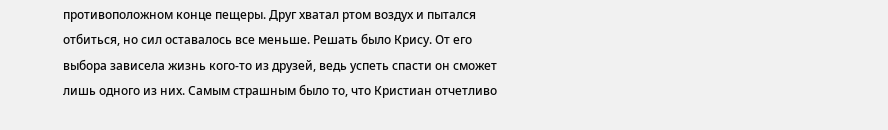противоположном конце пещеры. Друг хватал ртом воздух и пытался отбиться, но сил оставалось все меньше. Решать было Крису. От его выбора зависела жизнь кого-то из друзей, ведь успеть спасти он сможет лишь одного из них. Самым страшным было то, что Кристиан отчетливо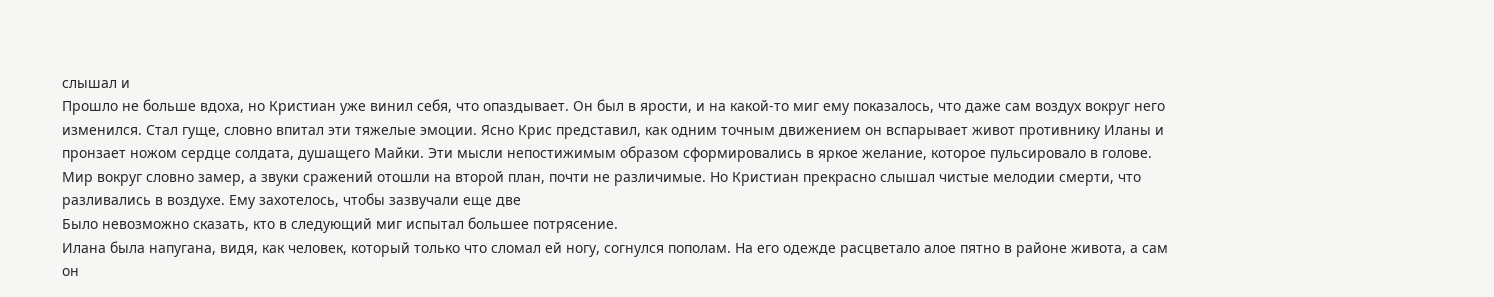слышал и
Прошло не больше вдоха, но Кристиан уже винил себя, что опаздывает. Он был в ярости, и на какой-то миг ему показалось, что даже сам воздух вокруг него изменился. Стал гуще, словно впитал эти тяжелые эмоции. Ясно Крис представил, как одним точным движением он вспарывает живот противнику Иланы и пронзает ножом сердце солдата, душащего Майки. Эти мысли непостижимым образом сформировались в яркое желание, которое пульсировало в голове. Мир вокруг словно замер, а звуки сражений отошли на второй план, почти не различимые. Но Кристиан прекрасно слышал чистые мелодии смерти, что разливались в воздухе. Ему захотелось, чтобы зазвучали еще две
Было невозможно сказать, кто в следующий миг испытал большее потрясение.
Илана была напугана, видя, как человек, который только что сломал ей ногу, согнулся пополам. На его одежде расцветало алое пятно в районе живота, а сам он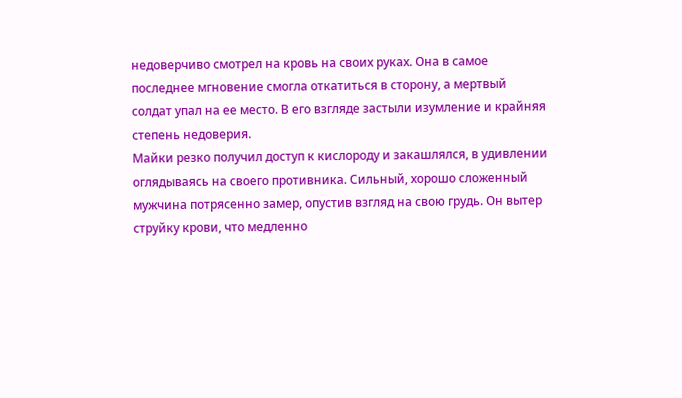недоверчиво смотрел на кровь на своих руках. Она в самое последнее мгновение смогла откатиться в сторону, а мертвый солдат упал на ее место. В его взгляде застыли изумление и крайняя степень недоверия.
Майки резко получил доступ к кислороду и закашлялся, в удивлении оглядываясь на своего противника. Сильный, хорошо сложенный мужчина потрясенно замер, опустив взгляд на свою грудь. Он вытер струйку крови, что медленно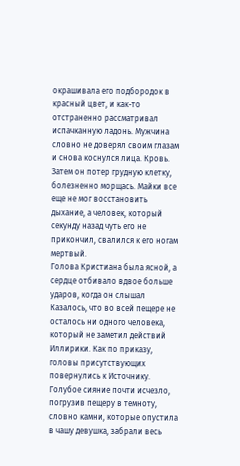окрашивала его подбородок в красный цвет, и как-то отстраненно рассматривал испачканную ладонь. Мужчина словно не доверял своим глазам и снова коснулся лица. Кровь. Затем он потер грудную клетку, болезненно морщась. Майки все еще не мог восстановить дыхание, а человек, который секунду назад чуть его не прикончил, свалился к его ногам мертвый.
Голова Кристиана была ясной, а сердце отбивало вдвое больше ударов, когда он слышал
Казалось, что во всей пещере не осталось ни одного человека, который не заметил действий Иллирики. Как по приказу, головы присутствующих повернулись к Источнику. Голубое сияние почти исчезло, погрузив пещеру в темноту, словно камни, которые опустила в чашу девушка, забрали весь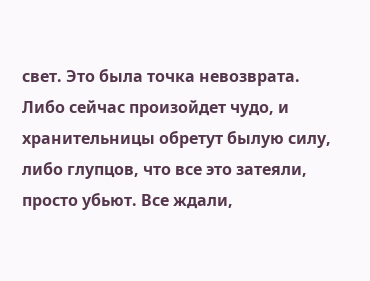свет. Это была точка невозврата. Либо сейчас произойдет чудо, и хранительницы обретут былую силу, либо глупцов, что все это затеяли, просто убьют. Все ждали,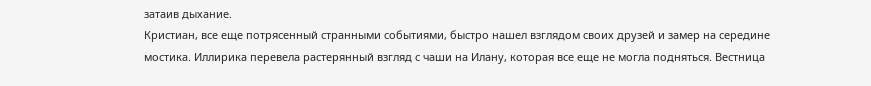затаив дыхание.
Кристиан, все еще потрясенный странными событиями, быстро нашел взглядом своих друзей и замер на середине мостика. Иллирика перевела растерянный взгляд с чаши на Илану, которая все еще не могла подняться. Вестница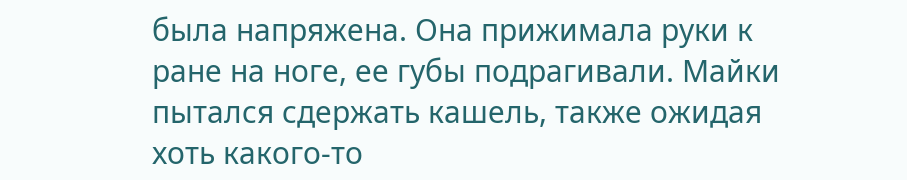была напряжена. Она прижимала руки к ране на ноге, ее губы подрагивали. Майки пытался сдержать кашель, также ожидая хоть какого-то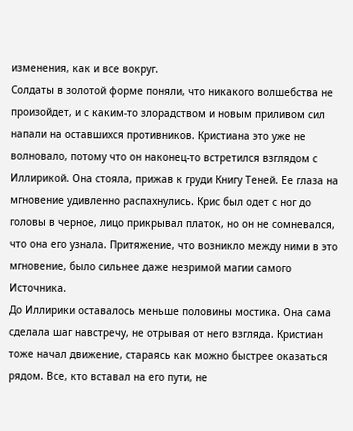изменения, как и все вокруг.
Солдаты в золотой форме поняли, что никакого волшебства не произойдет, и с каким-то злорадством и новым приливом сил напали на оставшихся противников. Кристиана это уже не волновало, потому что он наконец-то встретился взглядом с Иллирикой. Она стояла, прижав к груди Книгу Теней. Ее глаза на мгновение удивленно распахнулись. Крис был одет с ног до головы в черное, лицо прикрывал платок, но он не сомневался, что она его узнала. Притяжение, что возникло между ними в это мгновение, было сильнее даже незримой магии самого Источника.
До Иллирики оставалось меньше половины мостика. Она сама сделала шаг навстречу, не отрывая от него взгляда. Кристиан тоже начал движение, стараясь как можно быстрее оказаться рядом. Все, кто вставал на его пути, не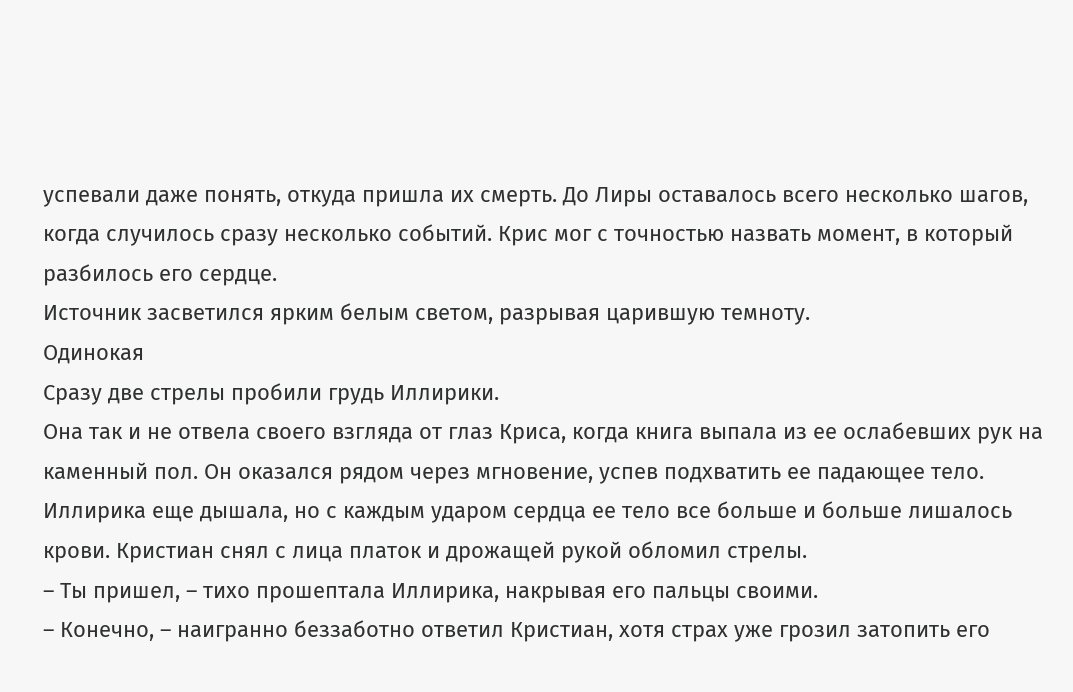успевали даже понять, откуда пришла их смерть. До Лиры оставалось всего несколько шагов, когда случилось сразу несколько событий. Крис мог с точностью назвать момент, в который разбилось его сердце.
Источник засветился ярким белым светом, разрывая царившую темноту.
Одинокая
Сразу две стрелы пробили грудь Иллирики.
Она так и не отвела своего взгляда от глаз Криса, когда книга выпала из ее ослабевших рук на каменный пол. Он оказался рядом через мгновение, успев подхватить ее падающее тело. Иллирика еще дышала, но с каждым ударом сердца ее тело все больше и больше лишалось крови. Кристиан снял с лица платок и дрожащей рукой обломил стрелы.
– Ты пришел, – тихо прошептала Иллирика, накрывая его пальцы своими.
– Конечно, – наигранно беззаботно ответил Кристиан, хотя страх уже грозил затопить его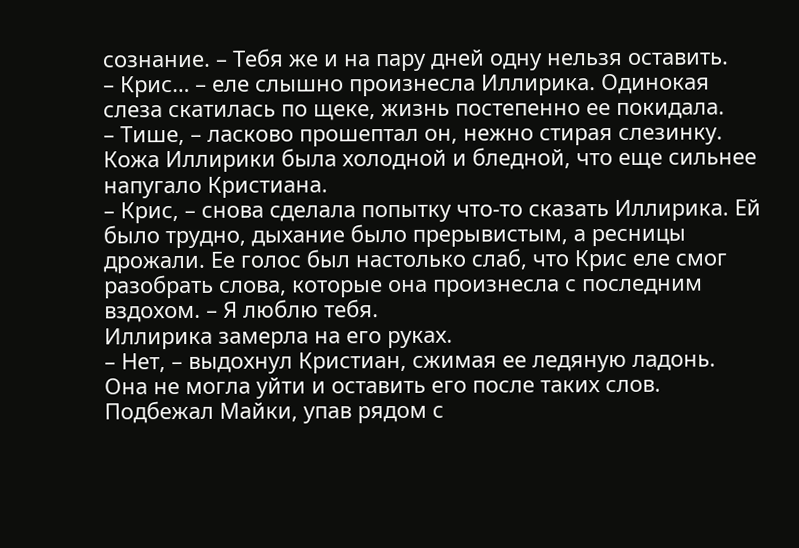сознание. – Тебя же и на пару дней одну нельзя оставить.
– Крис… – еле слышно произнесла Иллирика. Одинокая слеза скатилась по щеке, жизнь постепенно ее покидала.
– Тише, – ласково прошептал он, нежно стирая слезинку. Кожа Иллирики была холодной и бледной, что еще сильнее напугало Кристиана.
– Крис, – снова сделала попытку что-то сказать Иллирика. Ей было трудно, дыхание было прерывистым, а ресницы дрожали. Ее голос был настолько слаб, что Крис еле смог разобрать слова, которые она произнесла с последним вздохом. – Я люблю тебя.
Иллирика замерла на его руках.
– Нет, – выдохнул Кристиан, сжимая ее ледяную ладонь.
Она не могла уйти и оставить его после таких слов.
Подбежал Майки, упав рядом с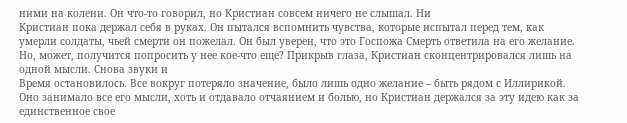ними на колени. Он что-то говорил, но Кристиан совсем ничего не слышал. Ни
Кристиан пока держал себя в руках. Он пытался вспомнить чувства, которые испытал перед тем, как умерли солдаты, чьей смерти он пожелал. Он был уверен, что это Госпожа Смерть ответила на его желание. Но, может, получится попросить у нее кое-что еще? Прикрыв глаза, Кристиан сконцентрировался лишь на одной мысли. Снова звуки и
Время остановилось. Все вокруг потеряло значение, было лишь одно желание – быть рядом с Иллирикой. Оно занимало все его мысли, хоть и отдавало отчаянием и болью, но Кристиан держался за эту идею как за единственное свое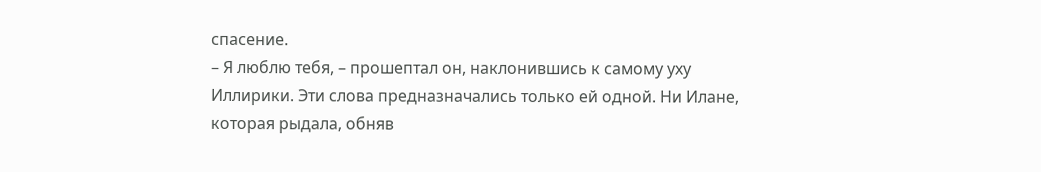спасение.
– Я люблю тебя, – прошептал он, наклонившись к самому уху Иллирики. Эти слова предназначались только ей одной. Ни Илане, которая рыдала, обняв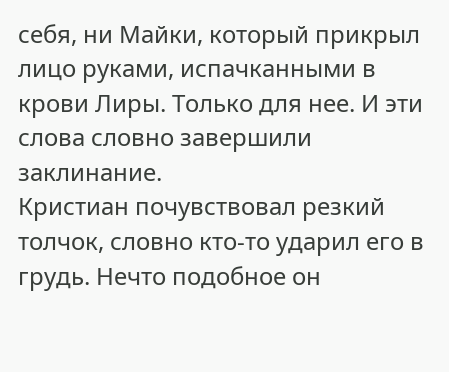себя, ни Майки, который прикрыл лицо руками, испачканными в крови Лиры. Только для нее. И эти слова словно завершили заклинание.
Кристиан почувствовал резкий толчок, словно кто-то ударил его в грудь. Нечто подобное он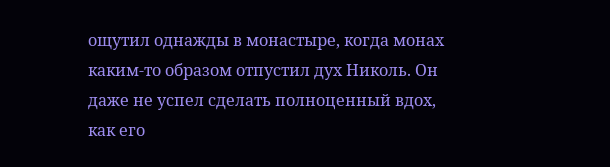ощутил однажды в монастыре, когда монах каким-то образом отпустил дух Николь. Он даже не успел сделать полноценный вдох, как его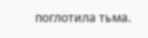поглотила тьма.